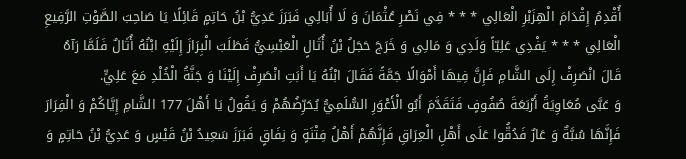أُقْدِمُ إِقْدَامَ الْهِزَبْرِ الْعَالِي * * * فِي نَصْرِ عُثْمَانَ وَ لَا أُبَالِي فَبَرَزَ عَدِيُّ بْنُ حَاتِمٍ قَائِلًا يَا صَاحِبَ الصَّوْتِ الرَّفِيعِ الْعَالِي * * * يَفْدِي عَلِيّاً وَلَدِي وَ مَالِي وَ خَرَجَ حَجَلُ بْنُ أُثَالٍ الْعَبْسِيُّ فَطَلَبَ الْبِرَازَ إِلَيْهِ ابْنُهُ أُثَالٌ فَلَمَّا رَآهُ قَالَ انْصَرِفْ إِلَى الشَّامِ فَإِنَّ فِيهَا أَمْوَالًا جَمَّةً فَقَالَ ابْنُهُ يَا أَبَتِ انْصَرِفْ إِلَيْنَا وَ جَنَّةُ الْخُلْدِ مَعَ عَلِيٍّ.
وَ عَبَّى مُعَاوِيَةُ أَرْبَعَةَ صُفُوفٍ فَتَقَدَّمَ أَبُو الْأَعْوَرِ السُّلَمِيُّ يُحَرِّضُهُمْ وَ يَقُولُ يَا أَهْلَ 177 الشَّامِ إِيَّاكُمْ وَ الْفِرَارَ فَإِنَّهَا سُبَّةٌ وَ عَارٌ فَدُقُّوا عَلَى أَهْلِ الْعِرَاقِ فَإِنَّهُمْ أَهْلُ فِتْنَةٍ وَ نِفَاقٍ فَبَرَزَ سَعِيدُ بْنُ قَيْسٍ وَ عَدِيُّ بْنُ حَاتِمٍ وَ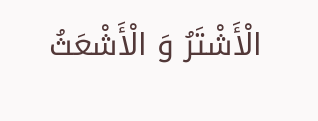الْأَشْتَرُ وَ الْأَشْعَثُ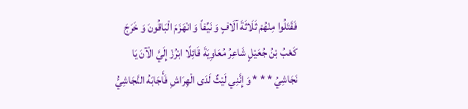فَقَتَلُوا مِنْهُمْ ثَلَاثَةَ آلَافٍ وَ نَيِّفاً وَ انْهَزَمَ الْبَاقُونَ وَ خَرَجَ كَعْبُ بْنُ جُعَيْلٍ شَاعِرُ مُعَاوِيَةَ قَائِلًا ابْرُزْ إِلَيَّ الْآنَ يَا نَجَاشِيُ * * * وَ إِنَّنِي لَيْثٌ لَدَى الْهِرَاشِ فَأَجَابَهُ النَّجَاشِيُّ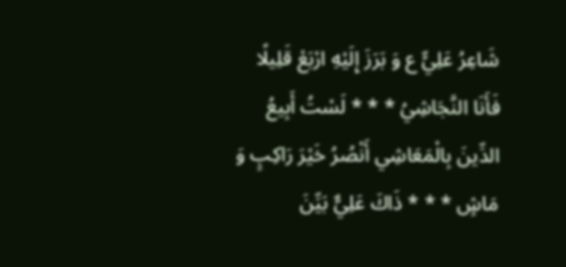شَاعِرُ عَلِيٍّ ع وَ بَرَزَ إِلَيْهِ ارْبَعْ قَلِيلًا فَأَنَا النَّجَاشِيُ * * * لَسْتُ أَبِيعُ الدِّينَ بِالْمَعَاشِي أَنْصُرُ خَيْرَ رَاكِبٍ وَ مَاشٍ * * * ذَاكَ عَلِيٌّ بَيِّنَ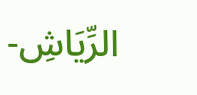الرِّيَاشِ-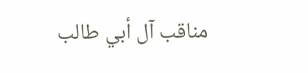مناقب آل أبي طالب